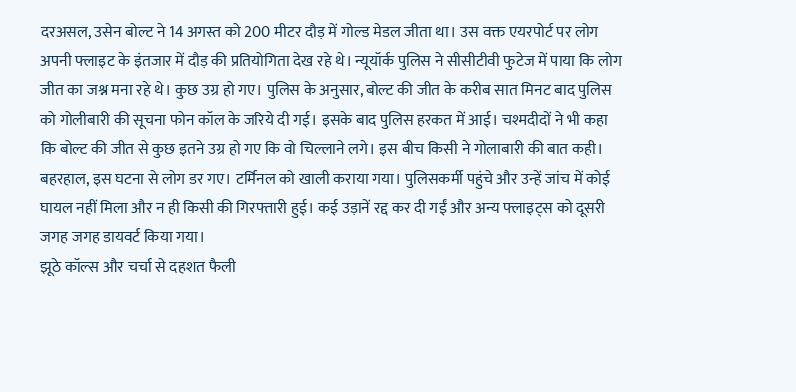दरअसल, उसेन बोल्ट ने 14 अगस्त को 200 मीटर दौड़ में गोल्ड मेडल जीता था। उस वक्त एयरपोर्ट पर लोग अपनी फ्लाइट के इंतजार में दौड़ की प्रतियोगिता देख रहे थे। न्यूयॉर्क पुलिस ने सीसीटीवी फुटेज में पाया कि लोग जीत का जश्न मना रहे थे। कुछ उग्र हो गए। पुलिस के अनुसार, बोल्ट की जीत के करीब सात मिनट बाद पुलिस को गोलीबारी की सूचना फोन कॉल के जरिये दी गई। इसके बाद पुलिस हरकत में आई। चश्मदीदों ने भी कहा कि बोल्ट की जीत से कुछ इतने उग्र हो गए कि वो चिल्लाने लगे। इस बीच किसी ने गोलाबारी की बात कही। बहरहाल, इस घटना से लोग डर गए। टर्मिनल को खाली कराया गया। पुलिसकर्मी पहुंचे और उन्हें जांच में कोई घायल नहीं मिला और न ही किसी की गिरफ्तारी हुई। कई उड़ानें रद्द कर दी गईं और अन्य फ्लाइट्स को दूसरी जगह जगह डायवर्ट किया गया।
झूठे कॉल्स और चर्चा से दहशत फैली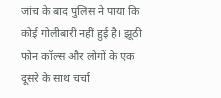जांच के बाद पुलिस ने पाया कि कोई गोलीबारी नहीं हुई है। झूठी फोन कॉल्स और लोगों के एक दूसरे के साथ चर्चा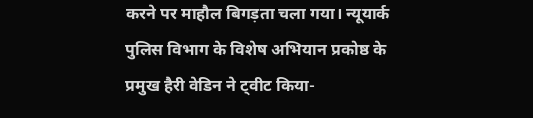करने पर माहौल बिगड़ता चला गया। न्यूयार्क पुलिस विभाग के विशेष अभियान प्रकोष्ठ के प्रमुख हैरी वेडिन ने ट्वीट किया-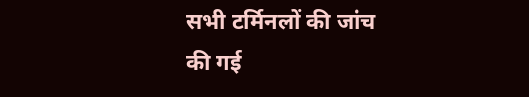सभी टर्मिनलों की जांच की गई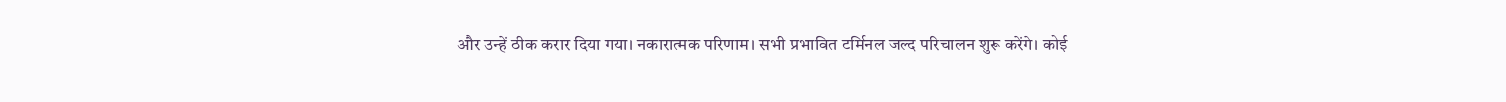और उन्हें ठीक करार दिया गया। नकारात्मक परिणाम। सभी प्रभावित टर्मिनल जल्द परिचालन शुरू करेंगे। कोई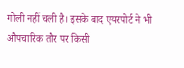गोली नहीं चली है। इसके बाद एयरपोर्ट ने भी औपचारिक तौर पर किसी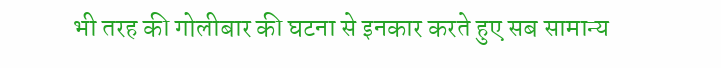भी तरह की गोलीबार की घटना से इनकार करते हुए सब सामान्य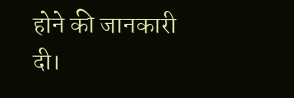होने की जानकारी दी।